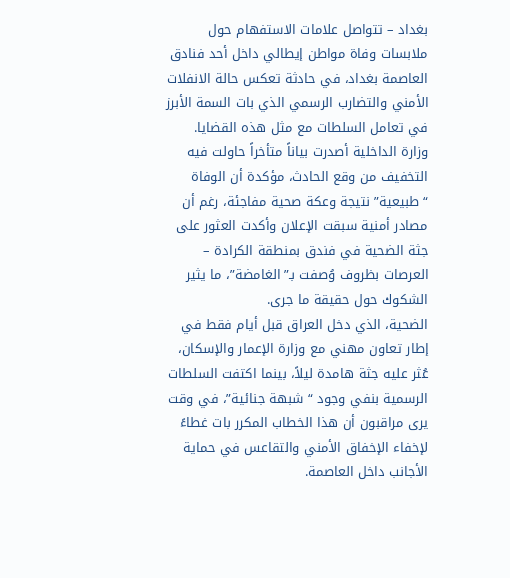بغداد – تتواصل علامات الاستفهام حول ملابسات وفاة مواطن إيطالي داخل أحد فنادق العاصمة بغداد، في حادثة تعكس حالة الانفلات الأمني والتضارب الرسمي الذي بات السمة الأبرز في تعامل السلطات مع مثل هذه القضايا.
وزارة الداخلية أصدرت بياناً متأخراً حاولت فيه التخفيف من وقع الحادث، مؤكدة أن الوفاة “طبيعية” نتيجة وعكة صحية مفاجئة، رغم أن مصادر أمنية سبقت الإعلان وأكدت العثور على جثة الضحية في فندق بمنطقة الكرادة – العرصات بظروف وُصفت بـ”الغامضة”، ما يثير الشكوك حول حقيقة ما جرى.
الضحية، الذي دخل العراق قبل أيام فقط في إطار تعاون مهني مع وزارة الإعمار والإسكان، عُثر عليه جثة هامدة ليلاً، بينما اكتفت السلطات الرسمية بنفي وجود “شبهة جنائية”، في وقت يرى مراقبون أن هذا الخطاب المكرر بات غطاءً لإخفاء الإخفاق الأمني والتقاعس في حماية الأجانب داخل العاصمة.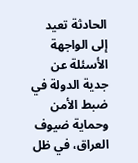الحادثة تعيد إلى الواجهة الأسئلة عن جدية الدولة في ضبط الأمن وحماية ضيوف العراق، في ظل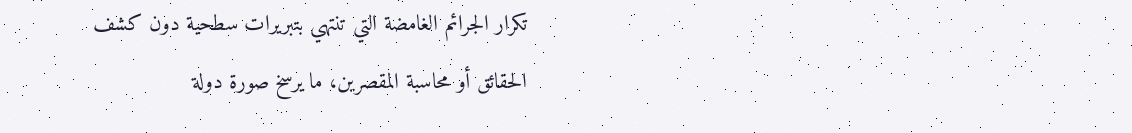تكرار الجرائم الغامضة التي تنتهي بتبريرات سطحية دون كشف الحقائق أو محاسبة المقصرين، ما يرسخ صورة دولة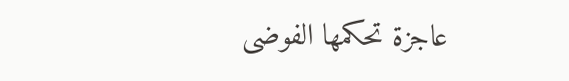عاجزة تحكمها الفوضى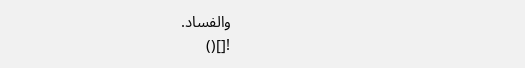والفساد.
![]()